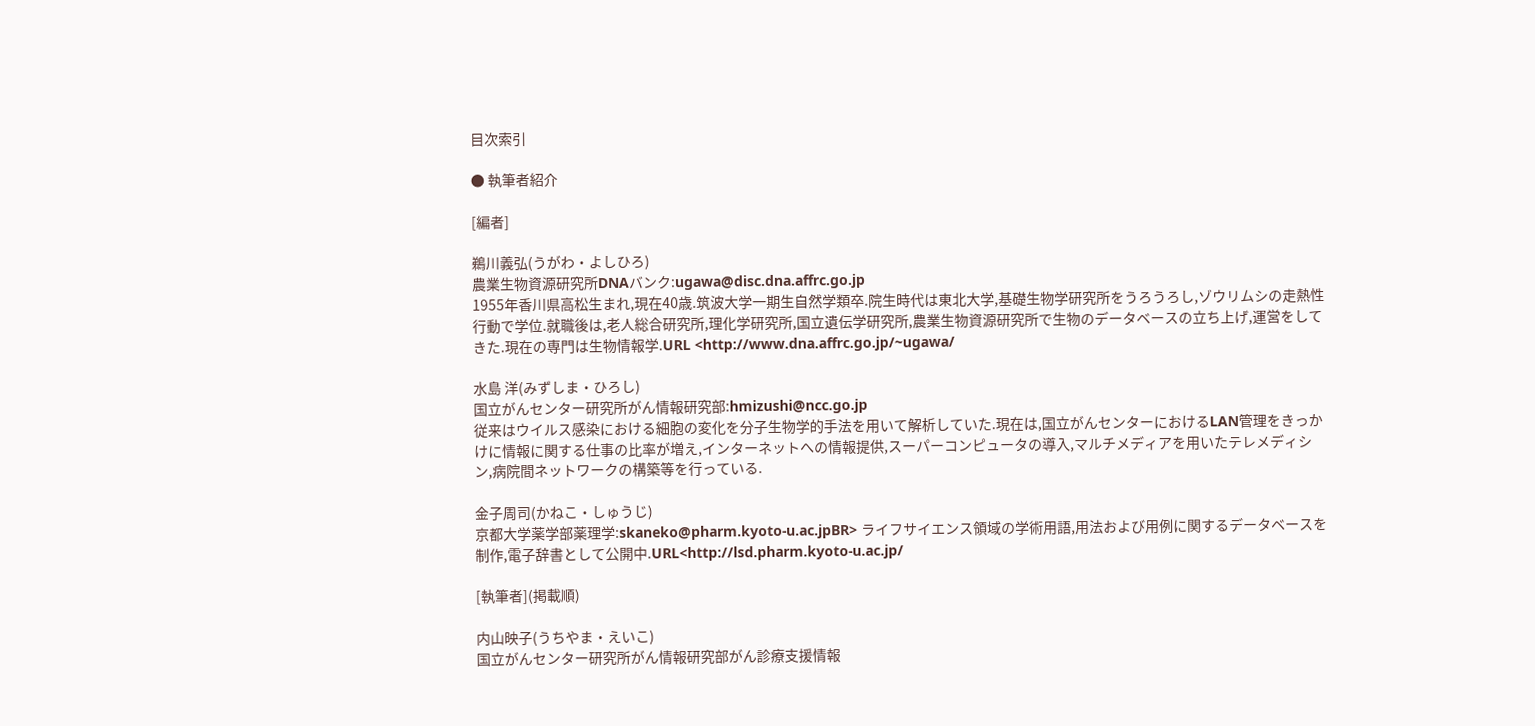目次索引

● 執筆者紹介

[編者]

鵜川義弘(うがわ・よしひろ)
農業生物資源研究所DNAバンク:ugawa@disc.dna.affrc.go.jp
1955年香川県高松生まれ,現在40歳.筑波大学一期生自然学類卒.院生時代は東北大学,基礎生物学研究所をうろうろし,ゾウリムシの走熱性行動で学位.就職後は,老人総合研究所,理化学研究所,国立遺伝学研究所,農業生物資源研究所で生物のデータベースの立ち上げ,運営をしてきた.現在の専門は生物情報学.URL <http://www.dna.affrc.go.jp/~ugawa/

水島 洋(みずしま・ひろし)
国立がんセンター研究所がん情報研究部:hmizushi@ncc.go.jp
従来はウイルス感染における細胞の変化を分子生物学的手法を用いて解析していた.現在は,国立がんセンターにおけるLAN管理をきっかけに情報に関する仕事の比率が増え,インターネットへの情報提供,スーパーコンピュータの導入,マルチメディアを用いたテレメディシン,病院間ネットワークの構築等を行っている.

金子周司(かねこ・しゅうじ)
京都大学薬学部薬理学:skaneko@pharm.kyoto-u.ac.jpBR> ライフサイエンス領域の学術用語,用法および用例に関するデータベースを制作,電子辞書として公開中.URL<http://lsd.pharm.kyoto-u.ac.jp/

[執筆者](掲載順)

内山映子(うちやま・えいこ)
国立がんセンター研究所がん情報研究部がん診療支援情報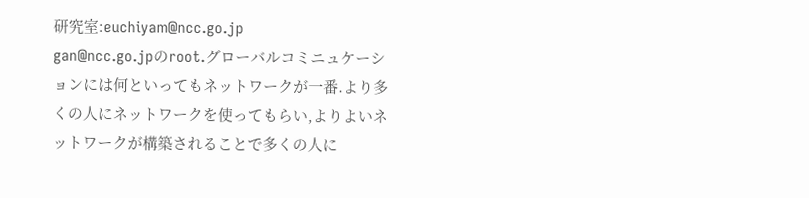研究室:euchiyam@ncc.go.jp
gan@ncc.go.jpのroot.グローバルコミニュケーションには何といってもネットワークが一番.より多くの人にネットワークを使ってもらい,よりよいネットワークが構築されることで多くの人に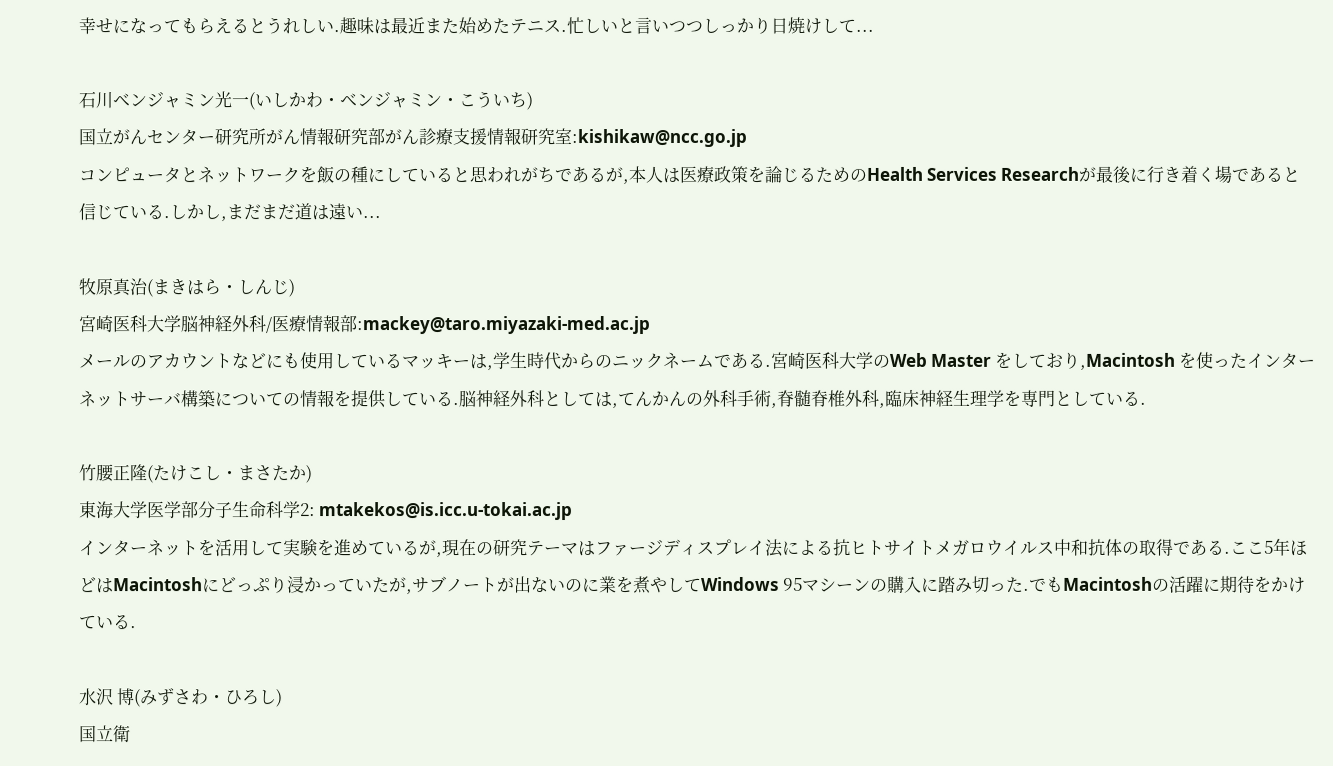幸せになってもらえるとうれしい.趣味は最近また始めたテニス.忙しいと言いつつしっかり日焼けして...

石川ベンジャミン光一(いしかわ・ベンジャミン・こういち)
国立がんセンター研究所がん情報研究部がん診療支援情報研究室:kishikaw@ncc.go.jp
コンピュータとネットワークを飯の種にしていると思われがちであるが,本人は医療政策を論じるためのHealth Services Researchが最後に行き着く場であると信じている.しかし,まだまだ道は遠い...

牧原真治(まきはら・しんじ)
宮崎医科大学脳神経外科/医療情報部:mackey@taro.miyazaki-med.ac.jp
メールのアカウントなどにも使用しているマッキーは,学生時代からのニックネームである.宮崎医科大学のWeb Master をしており,Macintosh を使ったインターネットサーバ構築についての情報を提供している.脳神経外科としては,てんかんの外科手術,脊髄脊椎外科,臨床神経生理学を専門としている.

竹腰正隆(たけこし・まさたか)
東海大学医学部分子生命科学2: mtakekos@is.icc.u-tokai.ac.jp
インターネットを活用して実験を進めているが,現在の研究テーマはファージディスプレイ法による抗ヒトサイトメガロウイルス中和抗体の取得である.ここ5年ほどはMacintoshにどっぷり浸かっていたが,サブノートが出ないのに業を煮やしてWindows 95マシーンの購入に踏み切った.でもMacintoshの活躍に期待をかけている.

水沢 博(みずさわ・ひろし)
国立衛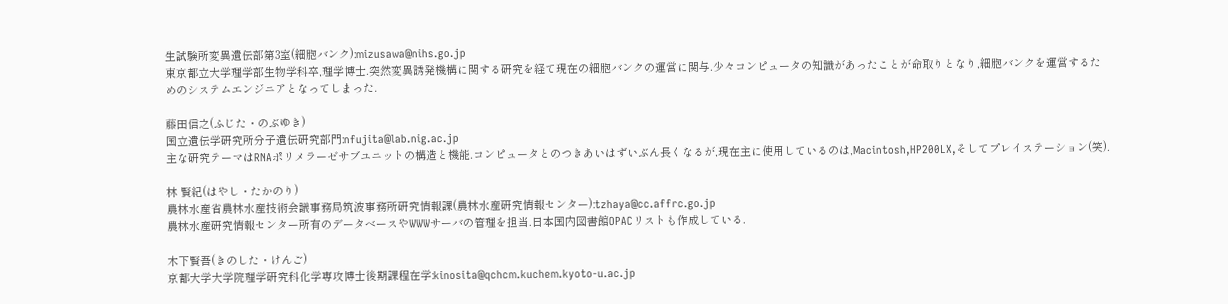生試験所変異遺伝部第3室(細胞バンク):mizusawa@nihs.go.jp
東京都立大学理学部生物学科卒,理学博士.突然変異誘発機構に関する研究を経て現在の細胞バンクの運営に関与.少々コンピュータの知識があったことが命取りとなり,細胞バンクを運営するためのシステムエンジニアとなってしまった.

藤田信之(ふじた・のぶゆき)
国立遺伝学研究所分子遺伝研究部門:nfujita@lab.nig.ac.jp
主な研究テーマはRNAポリメラーゼサブユニットの構造と機能.コンピュータとのつきあいはずいぶん長くなるが,現在主に使用しているのは,Macintosh,HP200LX,そしてプレイステーション(笑).

林 賢紀(はやし・たかのり)
農林水産省農林水産技術会議事務局筑波事務所研究情報課(農林水産研究情報センター):tzhaya@cc.affrc.go.jp
農林水産研究情報センター所有のデータベースやWWWサーバの管理を担当.日本国内図書館OPACリストも作成している.

木下賢吾(きのした・けんご)
京都大学大学院理学研究科化学専攻博士後期課程在学:kinosita@qchcm.kuchem.kyoto-u.ac.jp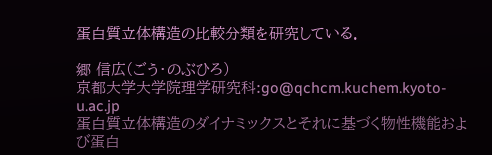蛋白質立体構造の比較分類を研究している.

郷 信広(ごう・のぶひろ)
京都大学大学院理学研究科:go@qchcm.kuchem.kyoto-u.ac.jp
蛋白質立体構造のダイナミックスとそれに基づく物性機能および蛋白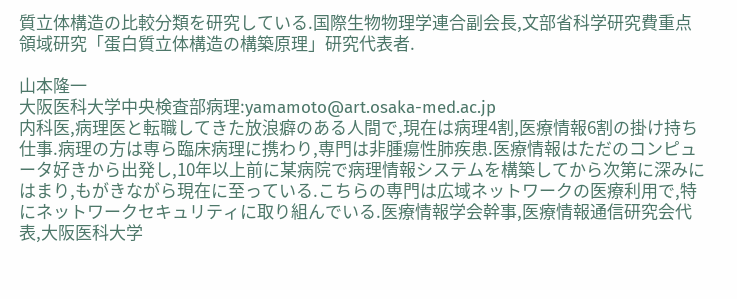質立体構造の比較分類を研究している.国際生物物理学連合副会長,文部省科学研究費重点領域研究「蛋白質立体構造の構築原理」研究代表者.

山本隆一
大阪医科大学中央検査部病理:yamamoto@art.osaka-med.ac.jp
内科医,病理医と転職してきた放浪癖のある人間で,現在は病理4割,医療情報6割の掛け持ち仕事.病理の方は専ら臨床病理に携わり,専門は非腫瘍性肺疾患.医療情報はただのコンピュータ好きから出発し,10年以上前に某病院で病理情報システムを構築してから次第に深みにはまり,もがきながら現在に至っている.こちらの専門は広域ネットワークの医療利用で,特にネットワークセキュリティに取り組んでいる.医療情報学会幹事,医療情報通信研究会代表,大阪医科大学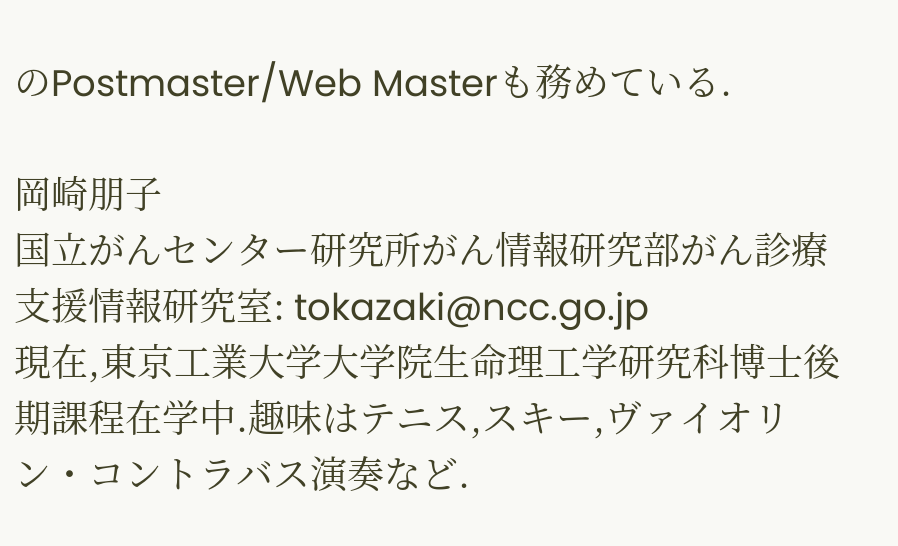のPostmaster/Web Masterも務めている.

岡崎朋子
国立がんセンター研究所がん情報研究部がん診療支援情報研究室: tokazaki@ncc.go.jp
現在,東京工業大学大学院生命理工学研究科博士後期課程在学中.趣味はテニス,スキー,ヴァイオリン・コントラバス演奏など.